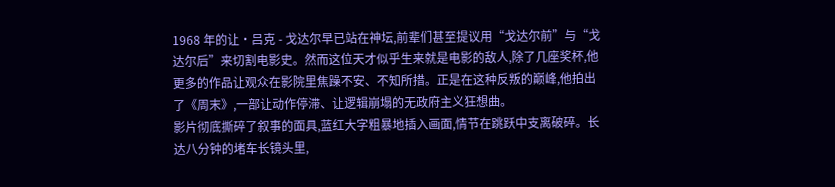1968 年的让·吕克 - 戈达尔早已站在神坛,前辈们甚至提议用“戈达尔前”与“戈达尔后”来切割电影史。然而这位天才似乎生来就是电影的敌人,除了几座奖杯,他更多的作品让观众在影院里焦躁不安、不知所措。正是在这种反叛的巅峰,他拍出了《周末》,一部让动作停滞、让逻辑崩塌的无政府主义狂想曲。
影片彻底撕碎了叙事的面具,蓝红大字粗暴地插入画面,情节在跳跃中支离破碎。长达八分钟的堵车长镜头里,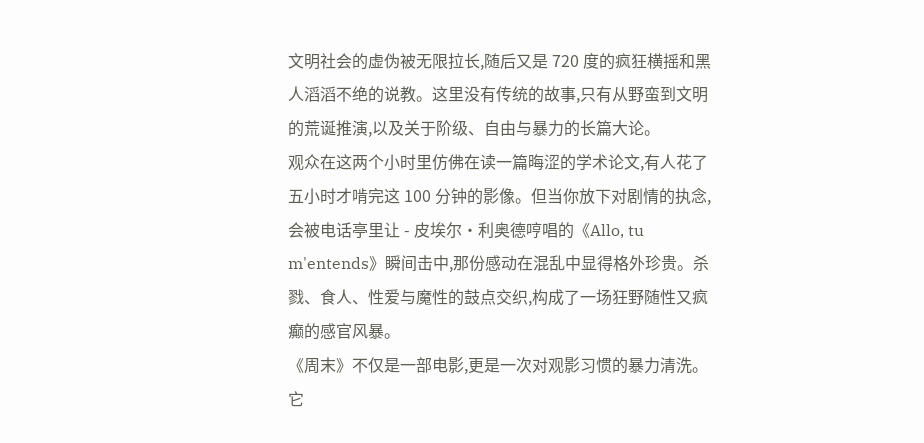文明社会的虚伪被无限拉长,随后又是 720 度的疯狂横摇和黑人滔滔不绝的说教。这里没有传统的故事,只有从野蛮到文明的荒诞推演,以及关于阶级、自由与暴力的长篇大论。
观众在这两个小时里仿佛在读一篇晦涩的学术论文,有人花了五小时才啃完这 100 分钟的影像。但当你放下对剧情的执念,会被电话亭里让 - 皮埃尔·利奥德哼唱的《Allo, tu m'entends》瞬间击中,那份感动在混乱中显得格外珍贵。杀戮、食人、性爱与魔性的鼓点交织,构成了一场狂野随性又疯癫的感官风暴。
《周末》不仅是一部电影,更是一次对观影习惯的暴力清洗。它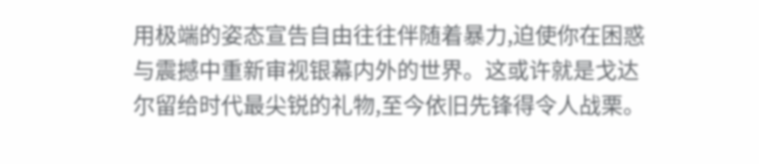用极端的姿态宣告自由往往伴随着暴力,迫使你在困惑与震撼中重新审视银幕内外的世界。这或许就是戈达尔留给时代最尖锐的礼物,至今依旧先锋得令人战栗。